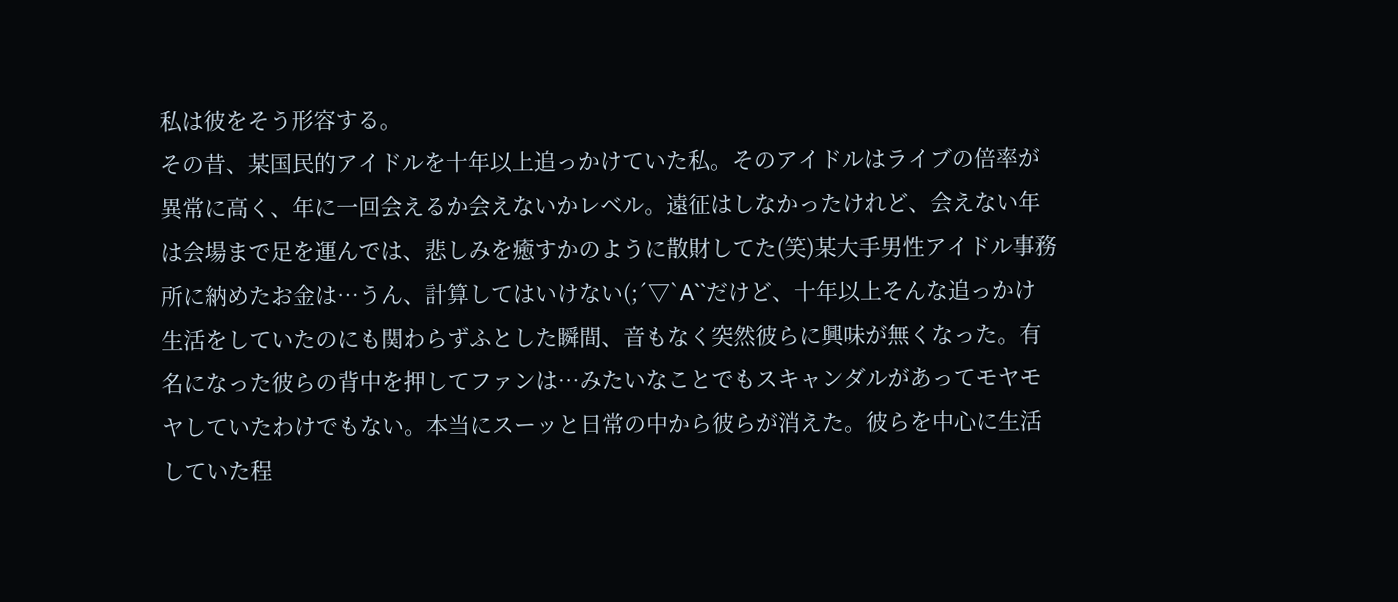私は彼をそう形容する。
その昔、某国民的アイドルを十年以上追っかけていた私。そのアイドルはライブの倍率が異常に高く、年に一回会えるか会えないかレベル。遠征はしなかったけれど、会えない年は会場まで足を運んでは、悲しみを癒すかのように散財してた(笑)某大手男性アイドル事務所に納めたお金は…うん、計算してはいけない(;´▽`A``だけど、十年以上そんな追っかけ生活をしていたのにも関わらずふとした瞬間、音もなく突然彼らに興味が無くなった。有名になった彼らの背中を押してファンは…みたいなことでもスキャンダルがあってモヤモヤしていたわけでもない。本当にスーッと日常の中から彼らが消えた。彼らを中心に生活していた程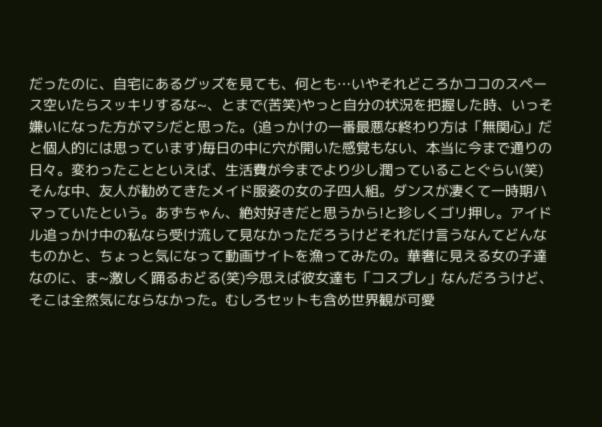だったのに、自宅にあるグッズを見ても、何とも…いやそれどころかココのスペース空いたらスッキリするな~、とまで(苦笑)やっと自分の状況を把握した時、いっそ嫌いになった方がマシだと思った。(追っかけの一番最悪な終わり方は「無関心」だと個人的には思っています)毎日の中に穴が開いた感覚もない、本当に今まで通りの日々。変わったことといえば、生活費が今までより少し潤っていることぐらい(笑)そんな中、友人が勧めてきたメイド服姿の女の子四人組。ダンスが凄くて一時期ハマっていたという。あずちゃん、絶対好きだと思うから!と珍しくゴリ押し。アイドル追っかけ中の私なら受け流して見なかっただろうけどそれだけ言うなんてどんなものかと、ちょっと気になって動画サイトを漁ってみたの。華奢に見える女の子達なのに、ま~激しく踊るおどる(笑)今思えば彼女達も「コスプレ」なんだろうけど、そこは全然気にならなかった。むしろセットも含め世界観が可愛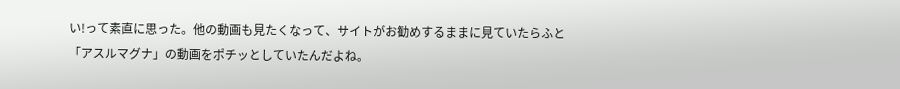い!って素直に思った。他の動画も見たくなって、サイトがお勧めするままに見ていたらふと「アスルマグナ」の動画をポチッとしていたんだよね。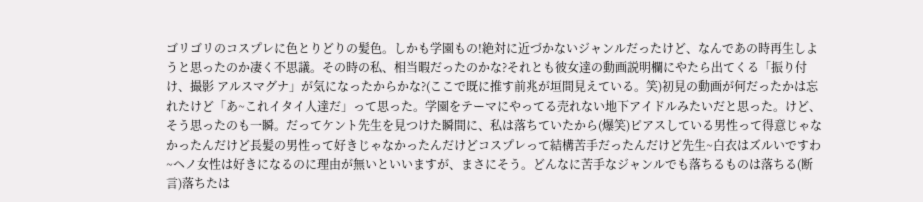ゴリゴリのコスプレに色とりどりの髪色。しかも学園もの!絶対に近づかないジャンルだったけど、なんであの時再生しようと思ったのか凄く不思議。その時の私、相当暇だったのかな?それとも彼女達の動画説明欄にやたら出てくる「振り付け、撮影 アルスマグナ」が気になったからかな?(ここで既に推す前兆が垣間見えている。笑)初見の動画が何だったかは忘れたけど「あ~これイタイ人達だ」って思った。学園をテーマにやってる売れない地下アイドルみたいだと思った。けど、そう思ったのも一瞬。だってケント先生を見つけた瞬間に、私は落ちていたから(爆笑)ピアスしている男性って得意じゃなかったんだけど長髪の男性って好きじゃなかったんだけどコスプレって結構苦手だったんだけど先生~白衣はズルいですわ~ヘノ女性は好きになるのに理由が無いといいますが、まさにそう。どんなに苦手なジャンルでも落ちるものは落ちる(断言)落ちたは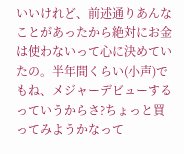いいけれど、前述通りあんなことがあったから絶対にお金は使わないって心に決めていたの。半年間くらい(小声)でもね、メジャーデビューするっていうからさ?ちょっと買ってみようかなって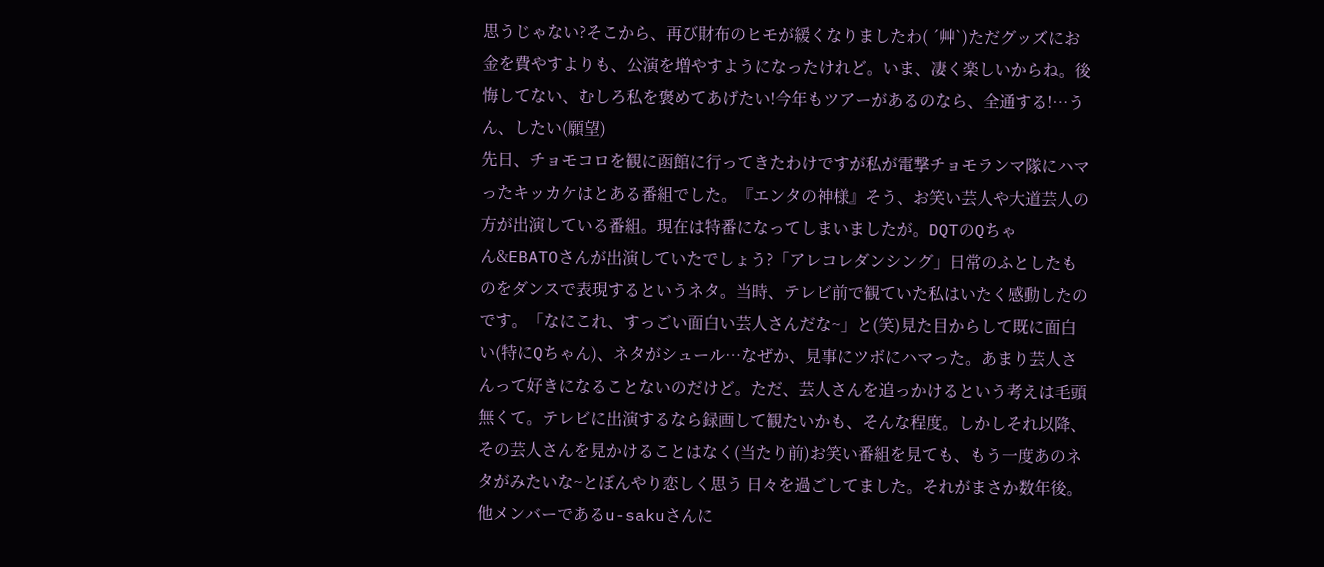思うじゃない?そこから、再び財布のヒモが緩くなりましたわ( ´艸`)ただグッズにお金を費やすよりも、公演を増やすようになったけれど。いま、凄く楽しいからね。後悔してない、むしろ私を褒めてあげたい!今年もツアーがあるのなら、全通する!…うん、したい(願望)
先日、チョモコロを観に函館に行ってきたわけですが私が電撃チョモランマ隊にハマったキッカケはとある番組でした。『エンタの神様』そう、お笑い芸人や大道芸人の方が出演している番組。現在は特番になってしまいましたが。DQTのQちゃん&EBATOさんが出演していたでしょう?「アレコレダンシング」日常のふとしたものをダンスで表現するというネタ。当時、テレビ前で観ていた私はいたく感動したのです。「なにこれ、すっごい面白い芸人さんだな~」と(笑)見た目からして既に面白い(特にQちゃん)、ネタがシュール…なぜか、見事にツボにハマった。あまり芸人さんって好きになることないのだけど。ただ、芸人さんを追っかけるという考えは毛頭無くて。テレビに出演するなら録画して観たいかも、そんな程度。しかしそれ以降、その芸人さんを見かけることはなく(当たり前)お笑い番組を見ても、もう一度あのネタがみたいな~とぼんやり恋しく思う 日々を過ごしてました。それがまさか数年後。他メンバーであるu-sakuさんに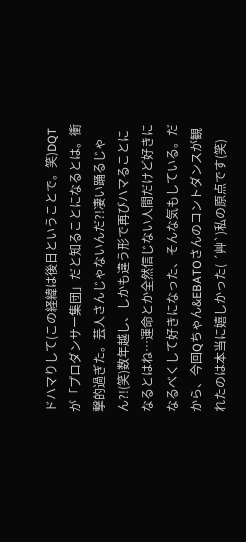ドハマりして(この経緯は後日ということで。笑)DQTが「プロダンサー集団」だと知ることになるとは。衝撃的過ぎた。芸人さんじゃないんだ?!凄い踊るじゃん?!(笑)数年越し、しかも違う形で再びハマることになるとはね…運命とか全然信じない人間だけど好きになるべくして好きになった、そんな気もしている。だから、今回Qちゃん&EBATOさんのコントダンスが観れたのは本当に嬉しかった( ´艸`)私の原点です(笑)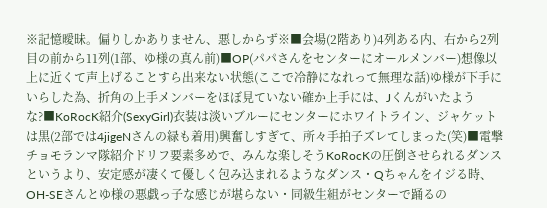※記憶曖昧。偏りしかありません、悪しからず※■会場(2階あり)4列ある内、右から2列目の前から11列(1部、ゆ様の真ん前)■OP(パパさんをセンターにオールメンバー)想像以上に近くて声上げることすら出来ない状態(ここで冷静になれって無理な話)ゆ様が下手にいらした為、折角の上手メンバーをほぼ見ていない確か上手には、Jくんがいたような?■KoRocK紹介(SexyGirl)衣装は淡いブルーにセンターにホワイトライン、ジャケットは黒(2部では4jigeNさんの緑も着用)興奮しすぎて、所々手拍子ズレてしまった(笑)■電撃チョモランマ隊紹介ドリフ要素多めで、みんな楽しそうKoRocKの圧倒させられるダンスというより、安定感が凄くて優しく包み込まれるようなダンス・Qちゃんをイジる時、OH-SEさんとゆ様の悪戯っ子な感じが堪らない・同級生組がセンターで踊るの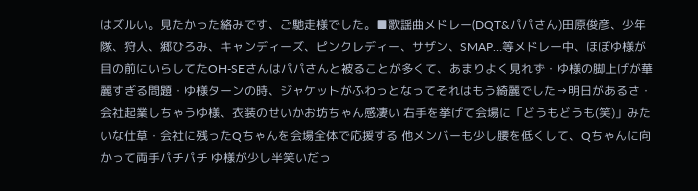はズルい。見たかった絡みです、ご馳走様でした。■歌謡曲メドレー(DQT&パパさん)田原俊彦、少年隊、狩人、郷ひろみ、キャンディーズ、ピンクレディー、サザン、SMAP…等メドレー中、ほぼゆ様が目の前にいらしてたOH-SEさんはパパさんと被ることが多くて、あまりよく見れず・ゆ様の脚上げが華麗すぎる問題・ゆ様ターンの時、ジャケットがふわっとなってそれはもう綺麗でした→明日があるさ・会社起業しちゃうゆ様、衣装のせいかお坊ちゃん感凄い 右手を挙げて会場に「どうもどうも(笑)」みたいな仕草・会社に残ったQちゃんを会場全体で応援する 他メンバーも少し腰を低くして、Qちゃんに向かって両手パチパチ ゆ様が少し半笑いだっ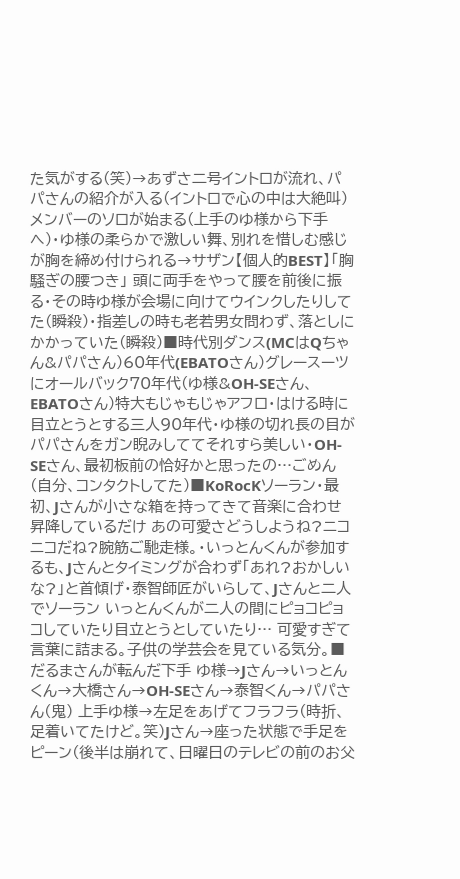た気がする(笑)→あずさ二号イントロが流れ、パパさんの紹介が入る(イントロで心の中は大絶叫)メンバーのソロが始まる(上手のゆ様から下手へ)・ゆ様の柔らかで激しい舞、別れを惜しむ感じが胸を締め付けられる→サザン【個人的BEST】「胸騒ぎの腰つき」 頭に両手をやって腰を前後に振る・その時ゆ様が会場に向けてウインクしたりしてた(瞬殺)・指差しの時も老若男女問わず、落としにかかっていた(瞬殺)■時代別ダンス(MCはQちゃん&パパさん)60年代(EBATOさん)グレースーツにオールバック70年代(ゆ様&OH-SEさん、EBATOさん)特大もじゃもじゃアフロ・はける時に目立とうとする三人90年代・ゆ様の切れ長の目がパパさんをガン睨みしててそれすら美しい・OH-SEさん、最初板前の恰好かと思ったの…ごめん(自分、コンタクトしてた)■KoRocKソーラン・最初、Jさんが小さな箱を持ってきて音楽に合わせ昇降しているだけ あの可愛さどうしようね?ニコニコだね?腕筋ご馳走様。・いっとんくんが参加するも、Jさんとタイミングが合わず「あれ?おかしいな?」と首傾げ・泰智師匠がいらして、Jさんと二人でソーラン いっとんくんが二人の間にピョコピョコしていたり目立とうとしていたり… 可愛すぎて言葉に詰まる。子供の学芸会を見ている気分。■だるまさんが転んだ下手 ゆ様→Jさん→いっとんくん→大橋さん→OH-SEさん→泰智くん→パパさん(鬼) 上手ゆ様→左足をあげてフラフラ(時折、足着いてたけど。笑)Jさん→座った状態で手足をピーン(後半は崩れて、日曜日のテレビの前のお父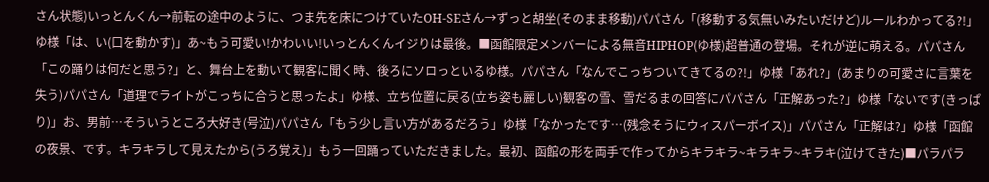さん状態)いっとんくん→前転の途中のように、つま先を床につけていたOH-SEさん→ずっと胡坐(そのまま移動)パパさん「(移動する気無いみたいだけど)ルールわかってる?!」ゆ様「は、い(口を動かす)」あ~もう可愛い!かわいい!いっとんくんイジりは最後。■函館限定メンバーによる無音HIPHOP(ゆ様)超普通の登場。それが逆に萌える。パパさん「この踊りは何だと思う?」と、舞台上を動いて観客に聞く時、後ろにソロっといるゆ様。パパさん「なんでこっちついてきてるの?!」ゆ様「あれ?」(あまりの可愛さに言葉を失う)パパさん「道理でライトがこっちに合うと思ったよ」ゆ様、立ち位置に戻る(立ち姿も麗しい)観客の雪、雪だるまの回答にパパさん「正解あった?」ゆ様「ないです(きっぱり)」お、男前…そういうところ大好き(号泣)パパさん「もう少し言い方があるだろう」ゆ様「なかったです…(残念そうにウィスパーボイス)」パパさん「正解は?」ゆ様「函館の夜景、です。キラキラして見えたから(うろ覚え)」もう一回踊っていただきました。最初、函館の形を両手で作ってからキラキラ~キラキラ~キラキ(泣けてきた)■パラパラ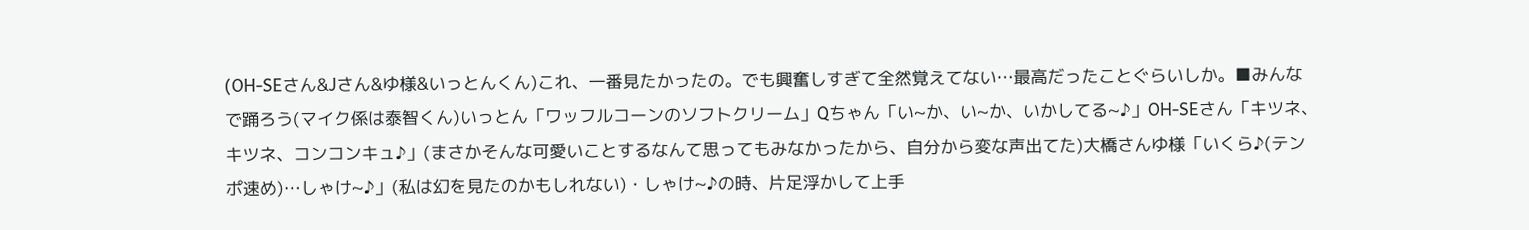(OH-SEさん&Jさん&ゆ様&いっとんくん)これ、一番見たかったの。でも興奮しすぎて全然覚えてない…最高だったことぐらいしか。■みんなで踊ろう(マイク係は泰智くん)いっとん「ワッフルコーンのソフトクリーム」Qちゃん「い~か、い~か、いかしてる~♪」OH-SEさん「キツネ、キツネ、コンコンキュ♪」(まさかそんな可愛いことするなんて思ってもみなかったから、自分から変な声出てた)大橋さんゆ様「いくら♪(テンポ速め)…しゃけ~♪」(私は幻を見たのかもしれない)・しゃけ~♪の時、片足浮かして上手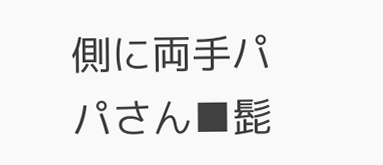側に両手パパさん■髭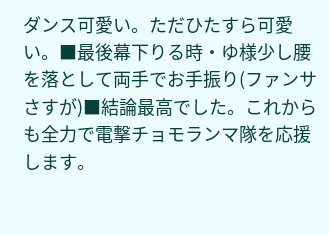ダンス可愛い。ただひたすら可愛い。■最後幕下りる時・ゆ様少し腰を落として両手でお手振り(ファンサさすが)■結論最高でした。これからも全力で電撃チョモランマ隊を応援します。